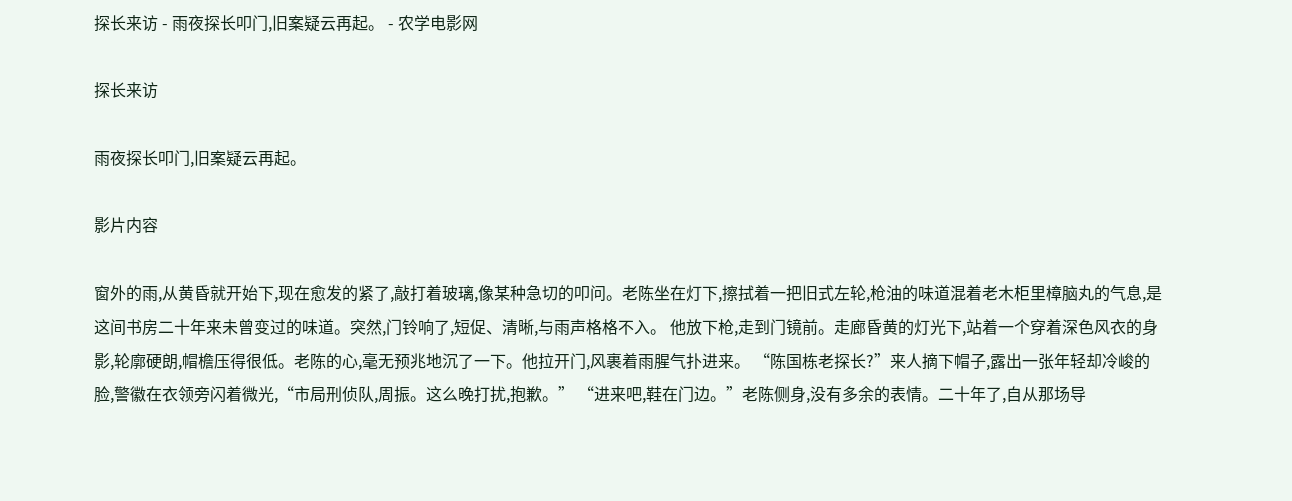探长来访 - 雨夜探长叩门,旧案疑云再起。 - 农学电影网

探长来访

雨夜探长叩门,旧案疑云再起。

影片内容

窗外的雨,从黄昏就开始下,现在愈发的紧了,敲打着玻璃,像某种急切的叩问。老陈坐在灯下,擦拭着一把旧式左轮,枪油的味道混着老木柜里樟脑丸的气息,是这间书房二十年来未曾变过的味道。突然,门铃响了,短促、清晰,与雨声格格不入。 他放下枪,走到门镜前。走廊昏黄的灯光下,站着一个穿着深色风衣的身影,轮廓硬朗,帽檐压得很低。老陈的心,毫无预兆地沉了一下。他拉开门,风裹着雨腥气扑进来。 “陈国栋老探长?”来人摘下帽子,露出一张年轻却冷峻的脸,警徽在衣领旁闪着微光,“市局刑侦队,周振。这么晚打扰,抱歉。” “进来吧,鞋在门边。”老陈侧身,没有多余的表情。二十年了,自从那场导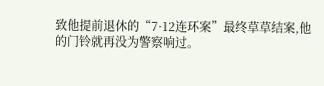致他提前退休的“7·12连环案”最终草草结案,他的门铃就再没为警察响过。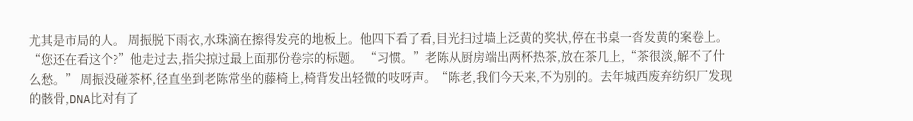尤其是市局的人。 周振脱下雨衣,水珠滴在擦得发亮的地板上。他四下看了看,目光扫过墙上泛黄的奖状,停在书桌一沓发黄的案卷上。“您还在看这个?”他走过去,指尖掠过最上面那份卷宗的标题。 “习惯。”老陈从厨房端出两杯热茶,放在茶几上,“茶很淡,解不了什么愁。” 周振没碰茶杯,径直坐到老陈常坐的藤椅上,椅背发出轻微的吱呀声。“陈老,我们今天来,不为别的。去年城西废弃纺织厂发现的骸骨,DNA比对有了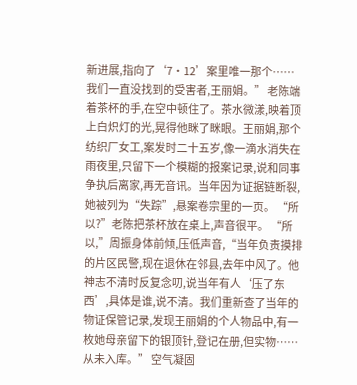新进展,指向了‘7·12’案里唯一那个……我们一直没找到的受害者,王丽娟。” 老陈端着茶杯的手,在空中顿住了。茶水微漾,映着顶上白炽灯的光,晃得他眯了眯眼。王丽娟,那个纺织厂女工,案发时二十五岁,像一滴水消失在雨夜里,只留下一个模糊的报案记录,说和同事争执后离家,再无音讯。当年因为证据链断裂,她被列为“失踪”,悬案卷宗里的一页。 “所以?”老陈把茶杯放在桌上,声音很平。 “所以,”周振身体前倾,压低声音,“当年负责摸排的片区民警,现在退休在邻县,去年中风了。他神志不清时反复念叨,说当年有人‘压了东西’,具体是谁,说不清。我们重新查了当年的物证保管记录,发现王丽娟的个人物品中,有一枚她母亲留下的银顶针,登记在册,但实物……从未入库。” 空气凝固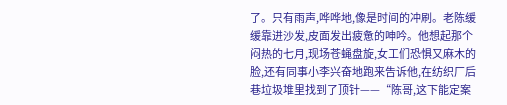了。只有雨声,哗哗地,像是时间的冲刷。老陈缓缓靠进沙发,皮面发出疲惫的呻吟。他想起那个闷热的七月,现场苍蝇盘旋,女工们恐惧又麻木的脸,还有同事小李兴奋地跑来告诉他,在纺织厂后巷垃圾堆里找到了顶针——“陈哥,这下能定案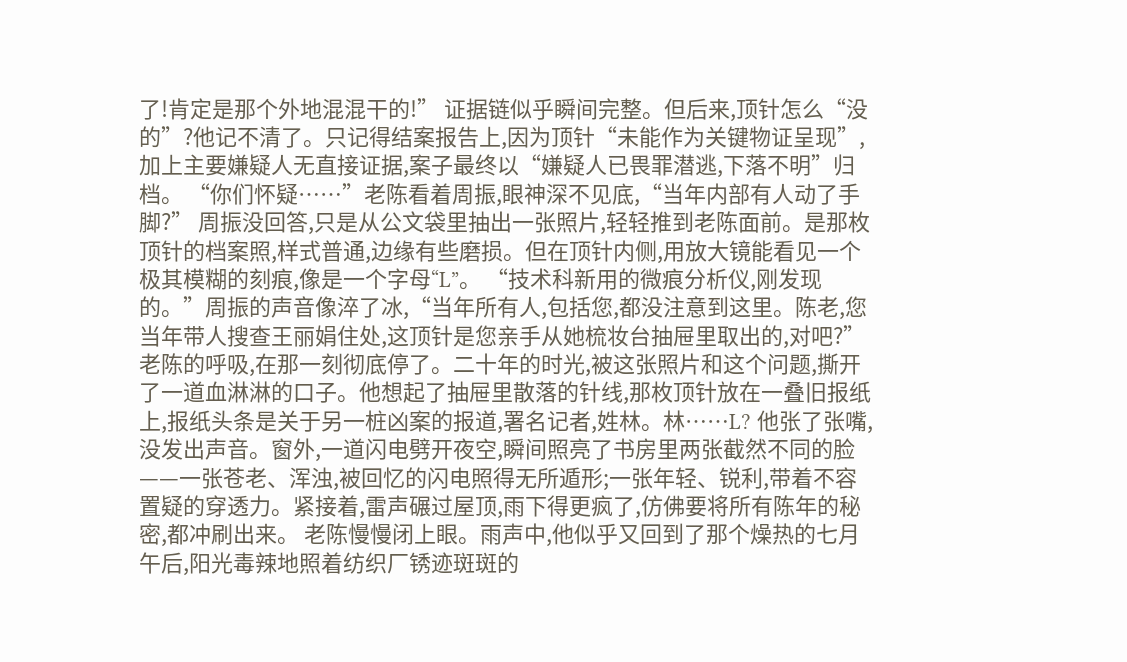了!肯定是那个外地混混干的!” 证据链似乎瞬间完整。但后来,顶针怎么“没的”?他记不清了。只记得结案报告上,因为顶针“未能作为关键物证呈现”,加上主要嫌疑人无直接证据,案子最终以“嫌疑人已畏罪潜逃,下落不明”归档。 “你们怀疑……”老陈看着周振,眼神深不见底,“当年内部有人动了手脚?” 周振没回答,只是从公文袋里抽出一张照片,轻轻推到老陈面前。是那枚顶针的档案照,样式普通,边缘有些磨损。但在顶针内侧,用放大镜能看见一个极其模糊的刻痕,像是一个字母“L”。 “技术科新用的微痕分析仪,刚发现的。”周振的声音像淬了冰,“当年所有人,包括您,都没注意到这里。陈老,您当年带人搜查王丽娟住处,这顶针是您亲手从她梳妆台抽屉里取出的,对吧?” 老陈的呼吸,在那一刻彻底停了。二十年的时光,被这张照片和这个问题,撕开了一道血淋淋的口子。他想起了抽屉里散落的针线,那枚顶针放在一叠旧报纸上,报纸头条是关于另一桩凶案的报道,署名记者,姓林。林……L? 他张了张嘴,没发出声音。窗外,一道闪电劈开夜空,瞬间照亮了书房里两张截然不同的脸——一张苍老、浑浊,被回忆的闪电照得无所遁形;一张年轻、锐利,带着不容置疑的穿透力。紧接着,雷声碾过屋顶,雨下得更疯了,仿佛要将所有陈年的秘密,都冲刷出来。 老陈慢慢闭上眼。雨声中,他似乎又回到了那个燥热的七月午后,阳光毒辣地照着纺织厂锈迹斑斑的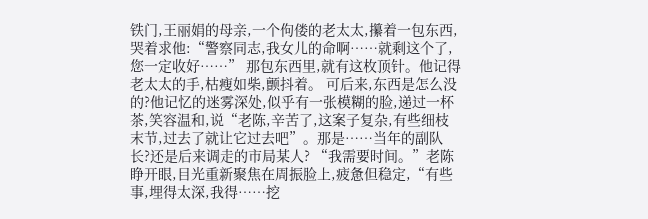铁门,王丽娟的母亲,一个佝偻的老太太,攥着一包东西,哭着求他:“警察同志,我女儿的命啊……就剩这个了,您一定收好……” 那包东西里,就有这枚顶针。他记得老太太的手,枯瘦如柴,颤抖着。 可后来,东西是怎么没的?他记忆的迷雾深处,似乎有一张模糊的脸,递过一杯茶,笑容温和,说“老陈,辛苦了,这案子复杂,有些细枝末节,过去了就让它过去吧”。那是……当年的副队长?还是后来调走的市局某人? “我需要时间。”老陈睁开眼,目光重新聚焦在周振脸上,疲惫但稳定,“有些事,埋得太深,我得……挖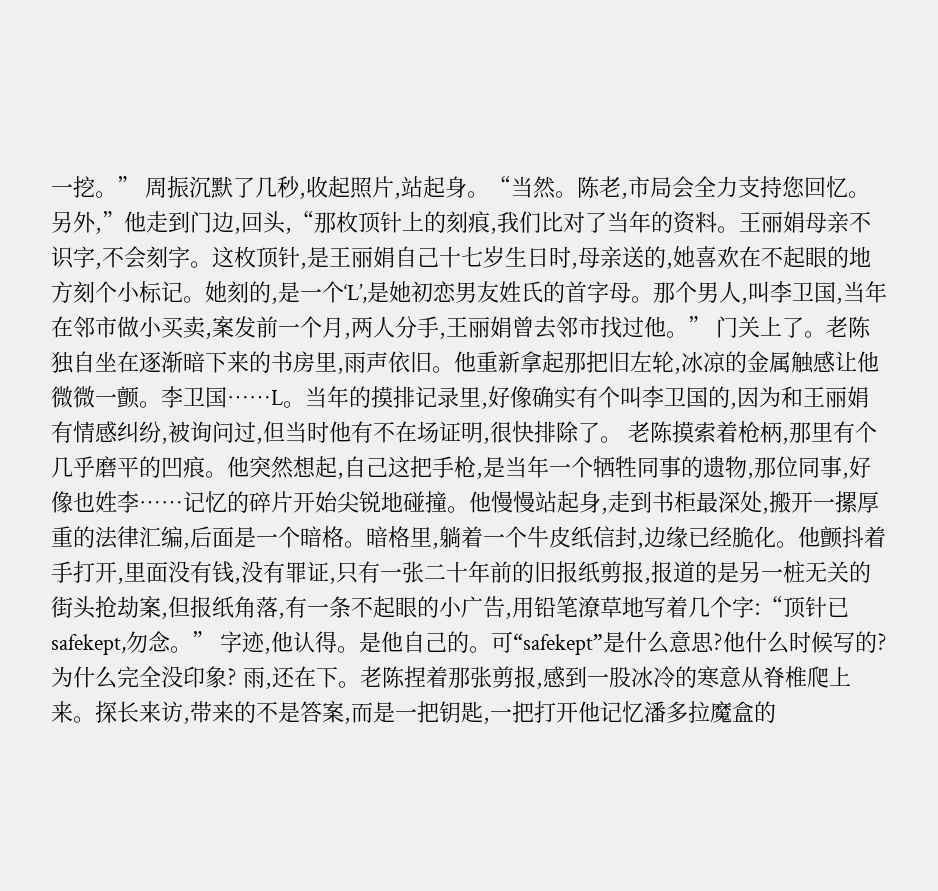一挖。” 周振沉默了几秒,收起照片,站起身。“当然。陈老,市局会全力支持您回忆。另外,”他走到门边,回头,“那枚顶针上的刻痕,我们比对了当年的资料。王丽娟母亲不识字,不会刻字。这枚顶针,是王丽娟自己十七岁生日时,母亲送的,她喜欢在不起眼的地方刻个小标记。她刻的,是一个‘L’,是她初恋男友姓氏的首字母。那个男人,叫李卫国,当年在邻市做小买卖,案发前一个月,两人分手,王丽娟曾去邻市找过他。” 门关上了。老陈独自坐在逐渐暗下来的书房里,雨声依旧。他重新拿起那把旧左轮,冰凉的金属触感让他微微一颤。李卫国……L。当年的摸排记录里,好像确实有个叫李卫国的,因为和王丽娟有情感纠纷,被询问过,但当时他有不在场证明,很快排除了。 老陈摸索着枪柄,那里有个几乎磨平的凹痕。他突然想起,自己这把手枪,是当年一个牺牲同事的遗物,那位同事,好像也姓李……记忆的碎片开始尖锐地碰撞。他慢慢站起身,走到书柜最深处,搬开一摞厚重的法律汇编,后面是一个暗格。暗格里,躺着一个牛皮纸信封,边缘已经脆化。他颤抖着手打开,里面没有钱,没有罪证,只有一张二十年前的旧报纸剪报,报道的是另一桩无关的街头抢劫案,但报纸角落,有一条不起眼的小广告,用铅笔潦草地写着几个字:“顶针已 safekept,勿念。” 字迹,他认得。是他自己的。可“safekept”是什么意思?他什么时候写的?为什么完全没印象? 雨,还在下。老陈捏着那张剪报,感到一股冰冷的寒意从脊椎爬上来。探长来访,带来的不是答案,而是一把钥匙,一把打开他记忆潘多拉魔盒的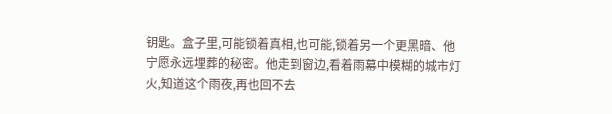钥匙。盒子里,可能锁着真相,也可能,锁着另一个更黑暗、他宁愿永远埋葬的秘密。他走到窗边,看着雨幕中模糊的城市灯火,知道这个雨夜,再也回不去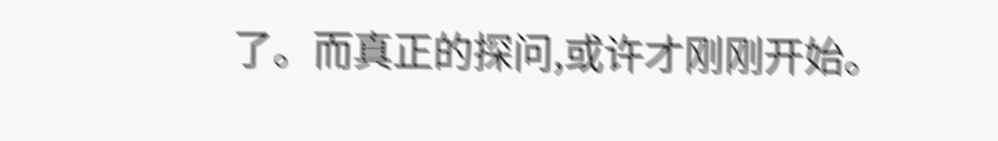了。而真正的探问,或许才刚刚开始。